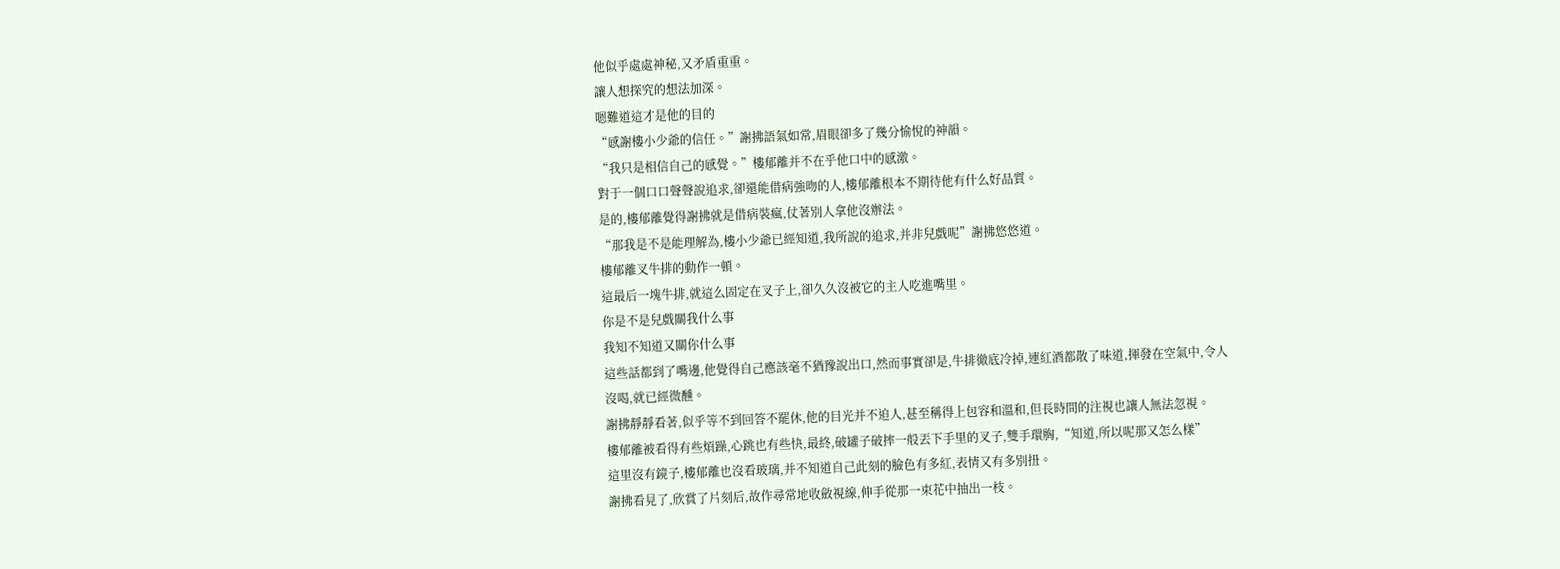他似乎處處神秘,又矛盾重重。
讓人想探究的想法加深。
嗯難道這才是他的目的
“感謝樓小少爺的信任。”謝拂語氣如常,眉眼卻多了幾分愉悅的神韻。
“我只是相信自己的感覺。”樓郁離并不在乎他口中的感激。
對于一個口口聲聲說追求,卻還能借病強吻的人,樓郁離根本不期待他有什么好品質。
是的,樓郁離覺得謝拂就是借病裝瘋,仗著別人拿他沒辦法。
“那我是不是能理解為,樓小少爺已經知道,我所說的追求,并非兒戲呢”謝拂悠悠道。
樓郁離叉牛排的動作一頓。
這最后一塊牛排,就這么固定在叉子上,卻久久沒被它的主人吃進嘴里。
你是不是兒戲關我什么事
我知不知道又關你什么事
這些話都到了嘴邊,他覺得自己應該毫不猶豫說出口,然而事實卻是,牛排徹底冷掉,連紅酒都散了味道,揮發在空氣中,令人沒喝,就已經微醺。
謝拂靜靜看著,似乎等不到回答不罷休,他的目光并不迫人,甚至稱得上包容和溫和,但長時間的注視也讓人無法忽視。
樓郁離被看得有些煩躁,心跳也有些快,最終,破罐子破摔一般丟下手里的叉子,雙手環胸,“知道,所以呢那又怎么樣”
這里沒有鏡子,樓郁離也沒看玻璃,并不知道自己此刻的臉色有多紅,表情又有多別扭。
謝拂看見了,欣賞了片刻后,故作尋常地收斂視線,伸手從那一束花中抽出一枝。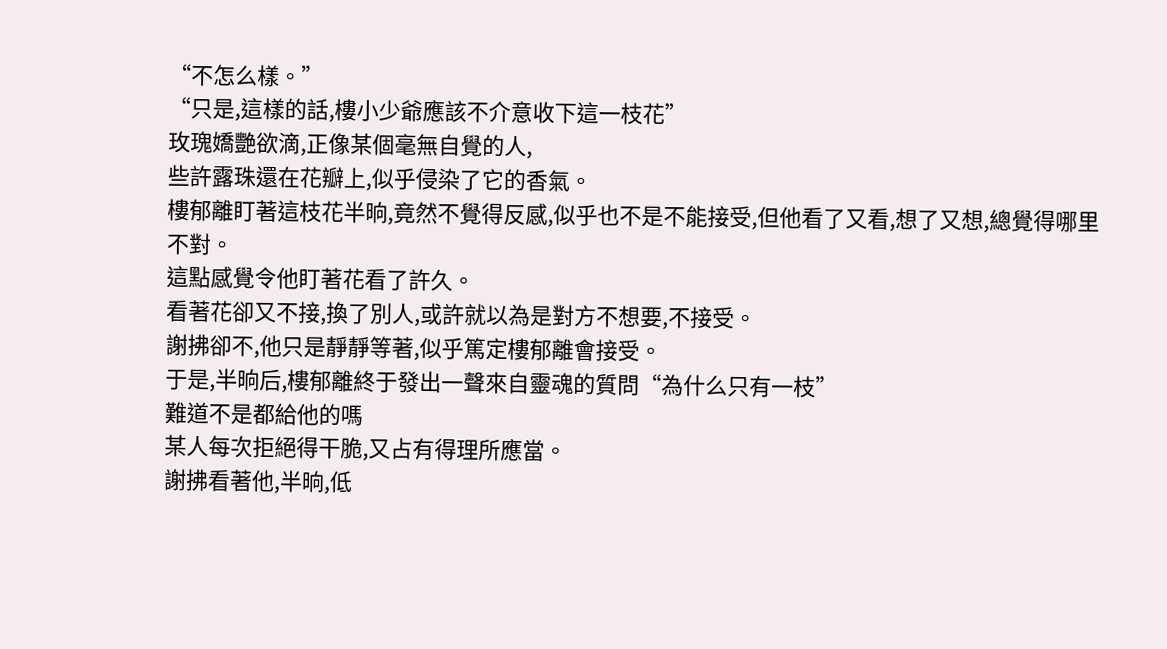“不怎么樣。”
“只是,這樣的話,樓小少爺應該不介意收下這一枝花”
玫瑰嬌艷欲滴,正像某個毫無自覺的人,
些許露珠還在花瓣上,似乎侵染了它的香氣。
樓郁離盯著這枝花半晌,竟然不覺得反感,似乎也不是不能接受,但他看了又看,想了又想,總覺得哪里不對。
這點感覺令他盯著花看了許久。
看著花卻又不接,換了別人,或許就以為是對方不想要,不接受。
謝拂卻不,他只是靜靜等著,似乎篤定樓郁離會接受。
于是,半晌后,樓郁離終于發出一聲來自靈魂的質問“為什么只有一枝”
難道不是都給他的嗎
某人每次拒絕得干脆,又占有得理所應當。
謝拂看著他,半晌,低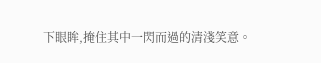下眼眸,掩住其中一閃而過的清淺笑意。